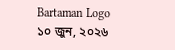Bartaman Logo
১০ জুন, ২০২৬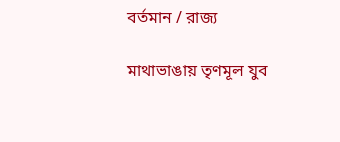বর্তমান / রাজ্য

মাথাভাঙায় তৃণমূল যুব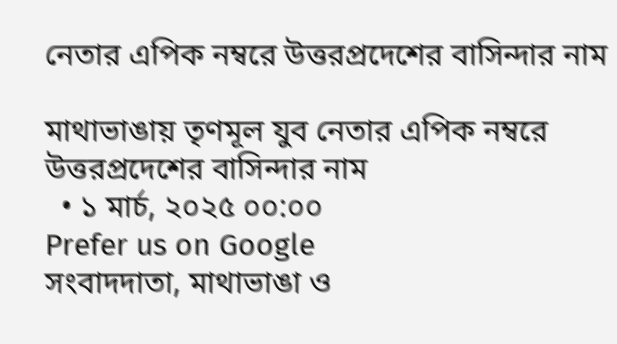নেতার এপিক নম্বরে উত্তরপ্রদেশের বাসিন্দার নাম

মাথাভাঙায় তৃণমূল যুব নেতার এপিক নম্বরে উত্তরপ্রদেশের বাসিন্দার নাম
  • ১ মার্চ, ২০২৫ ০০:০০
Prefer us on Google
সংবাদদাতা, মাথাভাঙা ও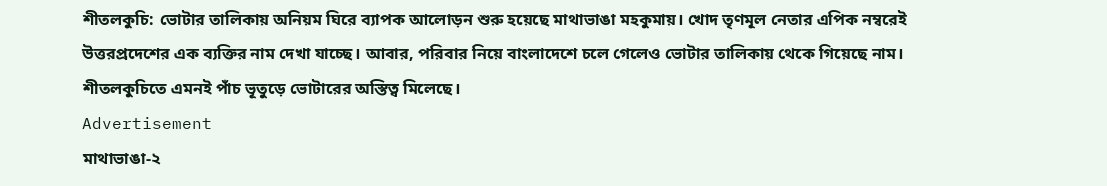শীতলকুচি: ভোটার তালিকায় অনিয়ম ঘিরে ব্যাপক আলোড়ন শুরু হয়েছে মাথাভাঙা মহকুমায়। খোদ তৃণমূল নেতার এপিক নম্বরেই উত্তরপ্রদেশের এক ব্যক্তির নাম দেখা যাচ্ছে। আবার, পরিবার নিয়ে বাংলাদেশে চলে গেলেও ভোটার তালিকায় থেকে গিয়েছে নাম। শীতলকুচিতে এমনই পাঁচ ভূতুড়ে ভোটারের অস্তিত্ব মিলেছে।
Advertisement
মাথাভাঙা-২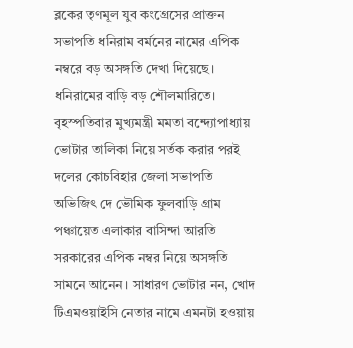ব্লকের তৃণমূল যুব কংগ্রেসের প্রাক্তন সভাপতি ধনিরাম বর্মনের নামের এপিক নম্বরে বড় অসঙ্গতি দেখা দিয়েছে। ধনিরামের বাড়ি বড় শৌলমারিতে। বৃহস্পতিবার মুখ্যমন্ত্রী মমতা বন্দ্যোপাধ্যায় ভোটার তালিকা নিয়ে সর্তক করার পরই দলের কোচবিহার জেলা সভাপতি অভিজিৎ দে ভৌমিক ফুলবাড়ি গ্রাম পঞ্চায়েত এলাকার বাসিন্দা আরতি সরকারের এপিক নম্বর নিয়ে অসঙ্গতি সামনে আনেন। সাধারণ ভোটার নন, খোদ টিএমওয়াইসি নেতার নামে এমনটা হওয়ায়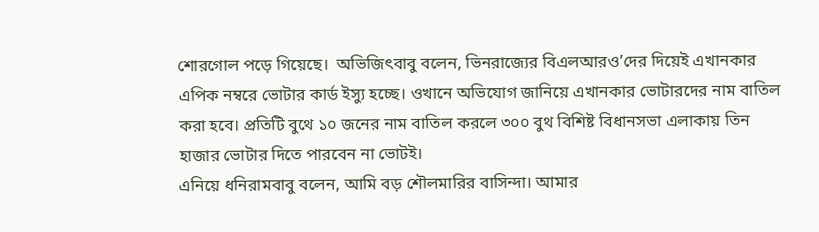শোরগোল পড়ে গিয়েছে।  অভিজিৎবাবু বলেন, ভিনরাজ্যের বিএলআরও’দের দিয়েই এখানকার এপিক নম্বরে ভোটার কার্ড ইস্যু হচ্ছে। ওখানে অভিযোগ জানিয়ে এখানকার ভোটারদের নাম বাতিল করা হবে। প্রতিটি বুথে ১০ জনের নাম বাতিল করলে ৩০০ বুথ বিশিষ্ট বিধানসভা এলাকায় তিন হাজার ভোটার দিতে পারবেন না ভোটই।
এনিয়ে ধনিরামবাবু বলেন, আমি বড় শৌলমারির বাসিন্দা। আমার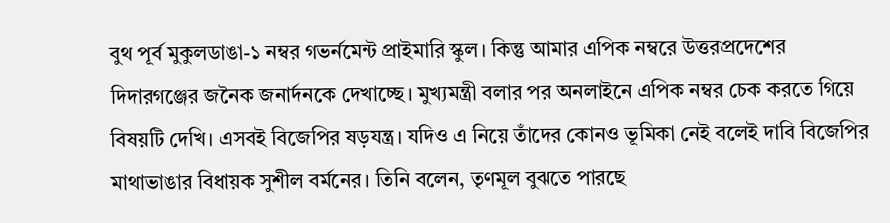বুথ পূর্ব মুকুলডাঙা-১ নম্বর গভর্নমেন্ট প্রাইমারি স্কুল। কিন্তু আমার এপিক নম্বরে উত্তরপ্রদেশের দিদারগঞ্জের জনৈক জনার্দনকে দেখাচ্ছে। মুখ্যমন্ত্রী বলার পর অনলাইনে এপিক নম্বর চেক করতে গিয়ে বিষয়টি দেখি। এসবই বিজেপির ষড়যন্ত্র। যদিও এ নিয়ে তাঁদের কোনও ভূমিকা নেই বলেই দাবি বিজেপির মাথাভাঙার বিধায়ক সুশীল বর্মনের। তিনি বলেন, তৃণমূল বুঝতে পারছে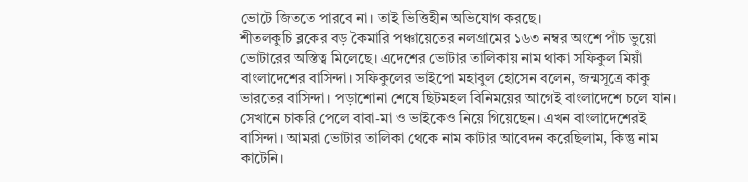ভোটে জিততে পারবে না। তাই ভিত্তিহীন অভিযোগ করছে।
শীতলকুচি ব্লকের বড় কৈমারি পঞ্চায়েতের নলগ্রামের ১৬৩ নম্বর অংশে পাঁচ ভুয়ো ভোটারের অস্তিত্ব মিলেছে। এদেশের ভোটার তালিকায় নাম থাকা সফিকুল মিয়াঁ বাংলাদেশের বাসিন্দা। সফিকুলের ভাইপো মহাবুল হোসেন বলেন, জন্মসূত্রে কাকু ভারতের বাসিন্দা। পড়াশোনা শেষে ছিটমহল বিনিময়ের আগেই বাংলাদেশে চলে যান। সেখানে চাকরি পেলে বাবা-মা ও ভাইকেও নিয়ে গিয়েছেন। এখন বাংলাদেশেরই বাসিন্দা। আমরা ভোটার তালিকা থেকে নাম কাটার আবেদন করেছিলাম, কিন্তু নাম কাটেনি।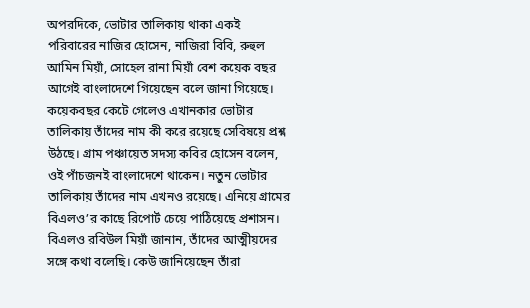অপরদিকে, ভোটার তালিকায় থাকা একই পরিবারের নাজির হোসেন, নাজিরা বিবি, রুহুল আমিন মিয়াঁ, সোহেল রানা মিয়াঁ বেশ কয়েক বছর আগেই বাংলাদেশে গিয়েছেন বলে জানা গিয়েছে। কয়েকবছর কেটে গেলেও এখানকার ভোটার তালিকায় তাঁদের নাম কী করে রয়েছে সেবিষয়ে প্রশ্ন উঠছে। গ্রাম পঞ্চায়েত সদস্য কবির হোসেন বলেন, ওই পাঁচজনই বাংলাদেশে থাকেন। নতুন ভোটার তালিকায় তাঁদের নাম এখনও রয়েছে। এনিয়ে গ্রামের বিএলও’র কাছে রিপোর্ট চেয়ে পাঠিয়েছে প্রশাসন। বিএলও রবিউল মিয়াঁ জানান, তাঁদের আত্মীয়দের সঙ্গে কথা বলেছি। কেউ জানিয়েছেন তাঁরা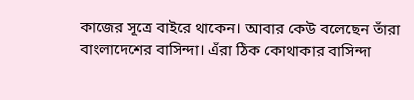কাজের সূত্রে বাইরে থাকেন। আবার কেউ বলেছেন তাঁরা বাংলাদেশের বাসিন্দা। এঁরা ঠিক কোথাকার বাসিন্দা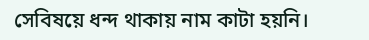সেবিষয়ে ধন্দ থাকায় নাম কাটা হয়নি।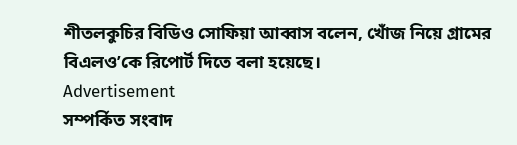শীতলকুচির বিডিও সোফিয়া আব্বাস বলেন, খোঁজ নিয়ে গ্রামের বিএলও’কে রিপোর্ট দিতে বলা হয়েছে।
Advertisement
সম্পর্কিত সংবাদ